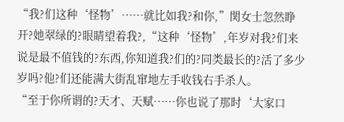“我?们这种‘怪物’……就比如我?和你,”関女士忽然睁开?她翠绿的?眼睛望着我?,“这种‘怪物’,年岁对我?们来说是最不值钱的?东西,你知道我?们的?同类最长的?活了多少岁吗?他?们还能满大街乱窜地左手收钱右手杀人。
“至于你所谓的?天才、天赋……你也说了那时‘大家口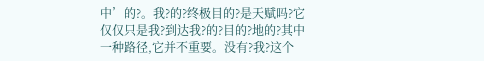中’的?。我?的?终极目的?是天赋吗?它仅仅只是我?到达我?的?目的?地的?其中一种路径,它并不重要。没有?我?这个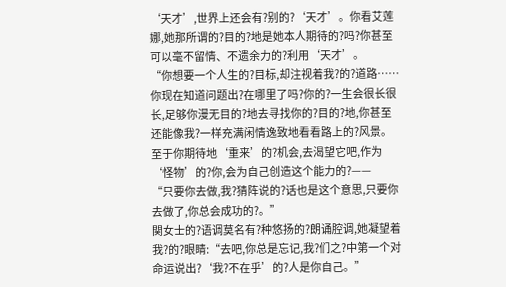‘天才’,世界上还会有?别的?‘天才’。你看艾莲娜,她那所谓的?目的?地是她本人期待的?吗?你甚至可以毫不留情、不遗余力的?利用‘天才’。
“你想要一个人生的?目标,却注视着我?的?道路……你现在知道问题出?在哪里了吗?你的?一生会很长很长,足够你漫无目的?地去寻找你的?目的?地,你甚至还能像我?一样充满闲情逸致地看看路上的?风景。至于你期待地‘重来’的?机会,去渴望它吧,作为‘怪物’的?你,会为自己创造这个能力的?——
“只要你去做,我?猜阵说的?话也是这个意思,只要你去做了,你总会成功的?。”
関女士的?语调莫名有?种悠扬的?朗诵腔调,她凝望着我?的?眼睛:“去吧,你总是忘记,我?们之?中第一个对命运说出?‘我?不在乎’的?人是你自己。”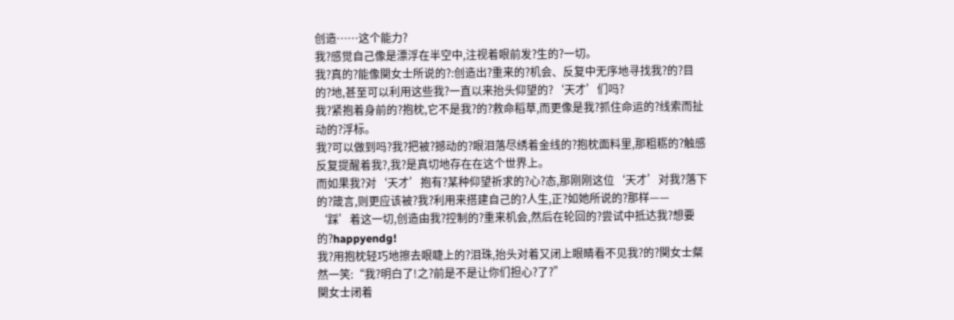创造……这个能力?
我?感觉自己像是漂浮在半空中,注视着眼前发?生的?一切。
我?真的?能像関女士所说的?:创造出?重来的?机会、反复中无序地寻找我?的?目的?地,甚至可以利用这些我?一直以来抬头仰望的?‘天才’们吗?
我?紧抱着身前的?抱枕,它不是我?的?救命稻草,而更像是我?抓住命运的?线索而扯动的?浮标。
我?可以做到吗?我?把被?撼动的?眼泪落尽绣着金线的?抱枕面料里,那粗粝的?触感反复提醒着我?,我?是真切地存在在这个世界上。
而如果我?对‘天才’抱有?某种仰望祈求的?心?态,那刚刚这位‘天才’对我?落下的?箴言,则更应该被?我?利用来搭建自己的?人生,正?如她所说的?那样——
‘踩’着这一切,创造由我?控制的?重来机会,然后在轮回的?尝试中抵达我?想要的?happyendg!
我?用抱枕轻巧地擦去眼睫上的?泪珠,抬头对着又闭上眼睛看不见我?的?関女士粲然一笑:“我?明白了!之?前是不是让你们担心?了?”
関女士闭着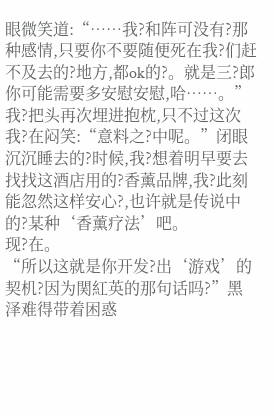眼微笑道:“……我?和阵可没有?那种感情,只要你不要随便死在我?们赶不及去的?地方,都ok的?。就是三?郎你可能需要多安慰安慰,哈……。”
我?把头再次埋进抱枕,只不过这次我?在闷笑:“意料之?中呢。”闭眼沉沉睡去的?时候,我?想着明早要去找找这酒店用的?香薰品牌,我?此刻能忽然这样安心?,也许就是传说中的?某种‘香薰疗法’吧。
现?在。
“所以这就是你开发?出‘游戏’的契机?因为関紅英的那句话吗?”黑泽难得带着困惑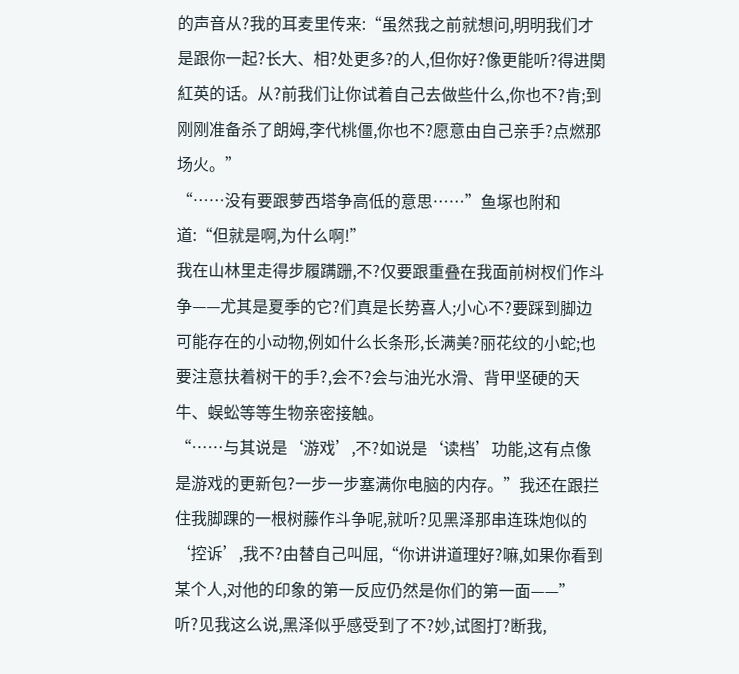的声音从?我的耳麦里传来:“虽然我之前就想问,明明我们才是跟你一起?长大、相?处更多?的人,但你好?像更能听?得进関紅英的话。从?前我们让你试着自己去做些什么,你也不?肯;到刚刚准备杀了朗姆,李代桃僵,你也不?愿意由自己亲手?点燃那场火。”
“……没有要跟萝西塔争高低的意思……”鱼塚也附和道:“但就是啊,为什么啊!”
我在山林里走得步履蹒跚,不?仅要跟重叠在我面前树杈们作斗争——尤其是夏季的它?们真是长势喜人;小心不?要踩到脚边可能存在的小动物,例如什么长条形,长满美?丽花纹的小蛇;也要注意扶着树干的手?,会不?会与油光水滑、背甲坚硬的天牛、蜈蚣等等生物亲密接触。
“……与其说是‘游戏’,不?如说是‘读档’功能,这有点像是游戏的更新包?一步一步塞满你电脑的内存。”我还在跟拦住我脚踝的一根树藤作斗争呢,就听?见黑泽那串连珠炮似的‘控诉’,我不?由替自己叫屈,“你讲讲道理好?嘛,如果你看到某个人,对他的印象的第一反应仍然是你们的第一面——”
听?见我这么说,黑泽似乎感受到了不?妙,试图打?断我,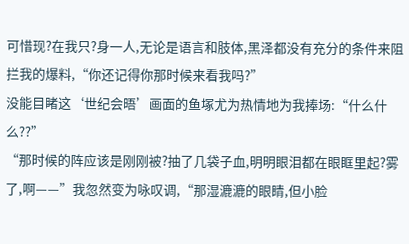可惜现?在我只?身一人,无论是语言和肢体,黑泽都没有充分的条件来阻拦我的爆料,“你还记得你那时候来看我吗?”
没能目睹这‘世纪会晤’画面的鱼塚尤为热情地为我捧场:“什么什么??”
“那时候的阵应该是刚刚被?抽了几袋子血,明明眼泪都在眼眶里起?雾了,啊——”我忽然变为咏叹调,“那湿漉漉的眼睛,但小脸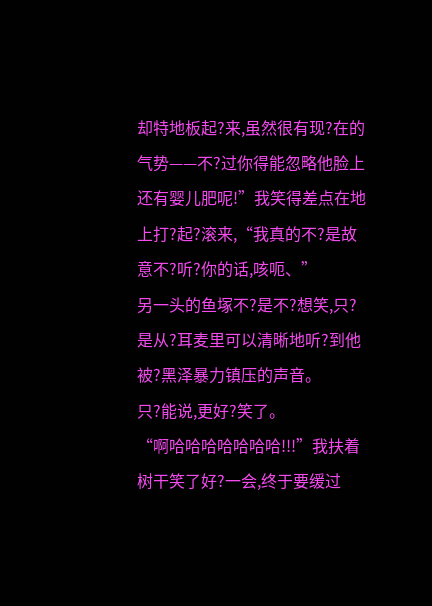却特地板起?来,虽然很有现?在的气势——不?过你得能忽略他脸上还有婴儿肥呢!”我笑得差点在地上打?起?滚来,“我真的不?是故意不?听?你的话,咳呃、”
另一头的鱼塚不?是不?想笑,只?是从?耳麦里可以清晰地听?到他被?黑泽暴力镇压的声音。
只?能说,更好?笑了。
“啊哈哈哈哈哈哈哈!!!”我扶着树干笑了好?一会,终于要缓过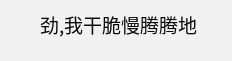劲,我干脆慢腾腾地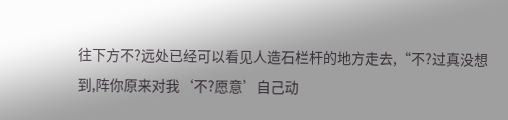往下方不?远处已经可以看见人造石栏杆的地方走去,“不?过真没想到,阵你原来对我‘不?愿意’自己动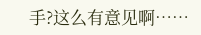手?这么有意见啊……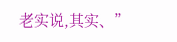老实说,其实、”